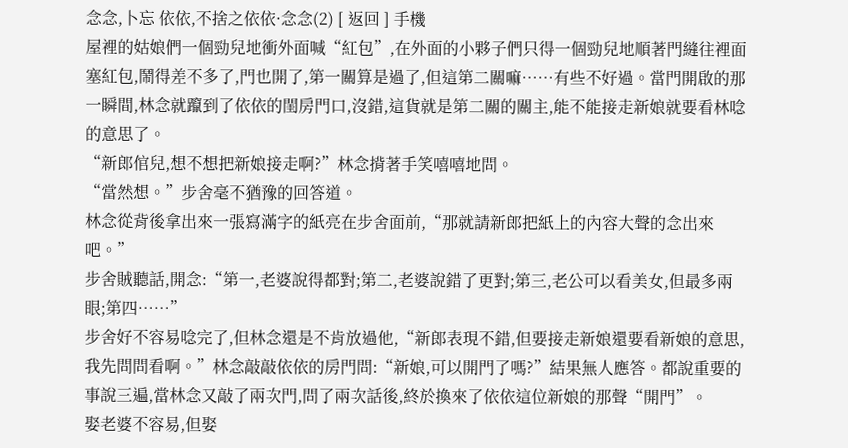念念,卜忘 依依,不捨之依依·念念(2) [ 返回 ] 手機
屋裡的姑娘們一個勁兒地衝外面喊“紅包”,在外面的小夥子們只得一個勁兒地順著門縫往裡面塞紅包,鬧得差不多了,門也開了,第一關算是過了,但這第二關嘛……有些不好過。當門開啟的那一瞬間,林念就躥到了依依的閨房門口,沒錯,這貨就是第二關的關主,能不能接走新娘就要看林唸的意思了。
“新郎倌兒,想不想把新娘接走啊?”林念揹著手笑嘻嘻地問。
“當然想。”步舍毫不猶豫的回答道。
林念從背後拿出來一張寫滿字的紙亮在步舍面前,“那就請新郎把紙上的內容大聲的念出來吧。”
步舍賊聽話,開念:“第一,老婆說得都對;第二,老婆說錯了更對;第三,老公可以看美女,但最多兩眼;第四……”
步舍好不容易唸完了,但林念還是不肯放過他,“新郎表現不錯,但要接走新娘還要看新娘的意思,我先問問看啊。”林念敲敲依依的房門問:“新娘,可以開門了嗎?”結果無人應答。都說重要的事說三遍,當林念又敲了兩次門,問了兩次話後,終於換來了依依這位新娘的那聲“開門”。
娶老婆不容易,但娶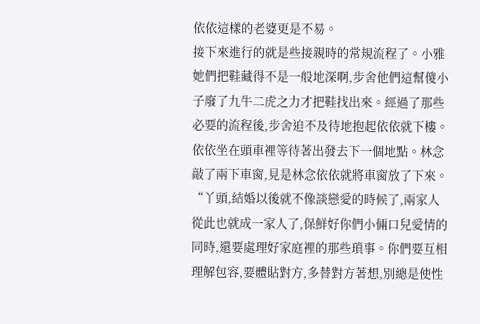依依這樣的老婆更是不易。
接下來進行的就是些接親時的常規流程了。小雅她們把鞋藏得不是一般地深啊,步舍他們這幫傻小子廢了九牛二虎之力才把鞋找出來。經過了那些必要的流程後,步舍迫不及待地抱起依依就下樓。
依依坐在頭車裡等待著出發去下一個地點。林念敲了兩下車窗,見是林念依依就將車窗放了下來。
“丫頭,結婚以後就不像談戀愛的時候了,兩家人從此也就成一家人了,保鮮好你們小倆口兒愛情的同時,還要處理好家庭裡的那些瑣事。你們要互相理解包容,要體貼對方,多替對方著想,別總是使性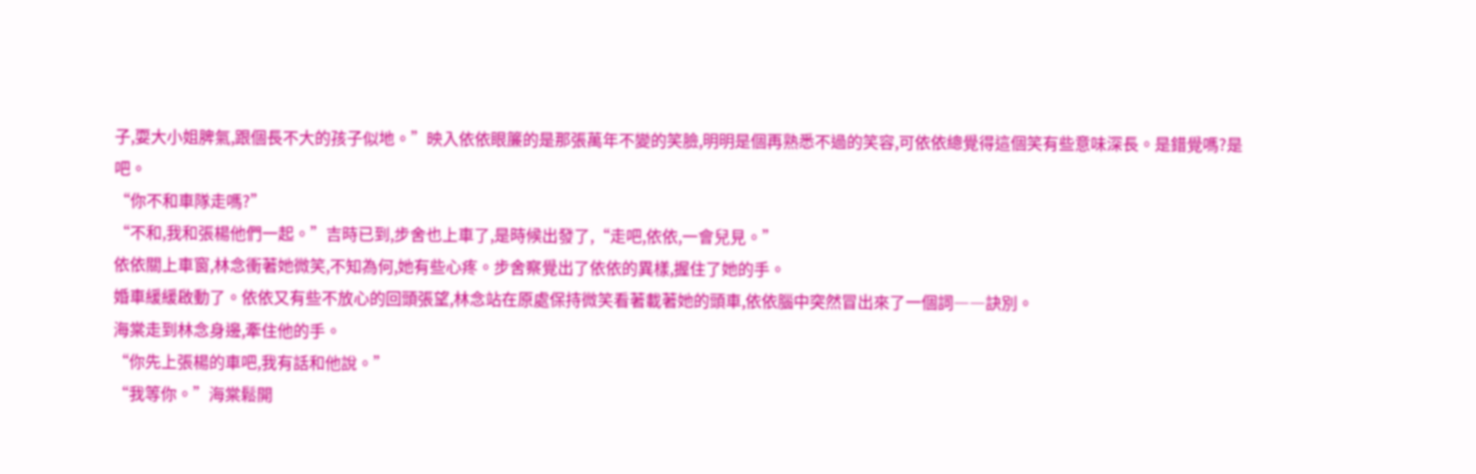子,耍大小姐脾氣,跟個長不大的孩子似地。”映入依依眼簾的是那張萬年不變的笑臉,明明是個再熟悉不過的笑容,可依依總覺得這個笑有些意味深長。是錯覺嗎?是吧。
“你不和車隊走嗎?”
“不和,我和張楊他們一起。”吉時已到,步舍也上車了,是時候出發了,“走吧,依依,一會兒見。”
依依關上車窗,林念衝著她微笑,不知為何,她有些心疼。步舍察覺出了依依的異樣,握住了她的手。
婚車緩緩啟動了。依依又有些不放心的回頭張望,林念站在原處保持微笑看著載著她的頭車,依依腦中突然冒出來了一個詞――訣別。
海棠走到林念身邊,牽住他的手。
“你先上張楊的車吧,我有話和他說。”
“我等你。”海棠鬆開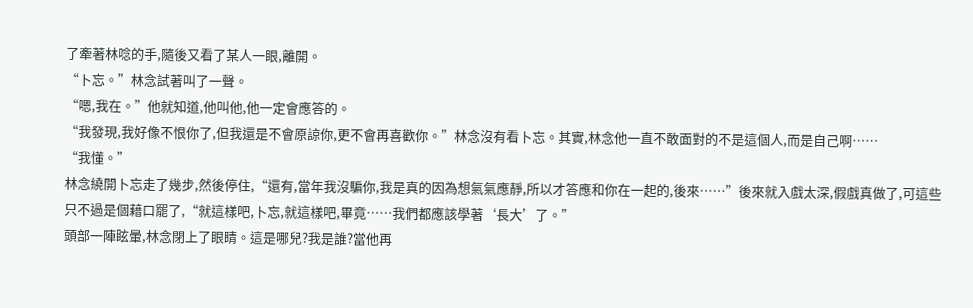了牽著林唸的手,隨後又看了某人一眼,離開。
“卜忘。”林念試著叫了一聲。
“嗯,我在。”他就知道,他叫他,他一定會應答的。
“我發現,我好像不恨你了,但我還是不會原諒你,更不會再喜歡你。”林念沒有看卜忘。其實,林念他一直不敢面對的不是這個人,而是自己啊……
“我懂。”
林念繞開卜忘走了幾步,然後停住,“還有,當年我沒騙你,我是真的因為想氣氣應靜,所以才答應和你在一起的,後來……”後來就入戲太深,假戲真做了,可這些只不過是個藉口罷了,“就這樣吧,卜忘,就這樣吧,畢竟……我們都應該學著‘長大’了。”
頭部一陣眩暈,林念閉上了眼睛。這是哪兒?我是誰?當他再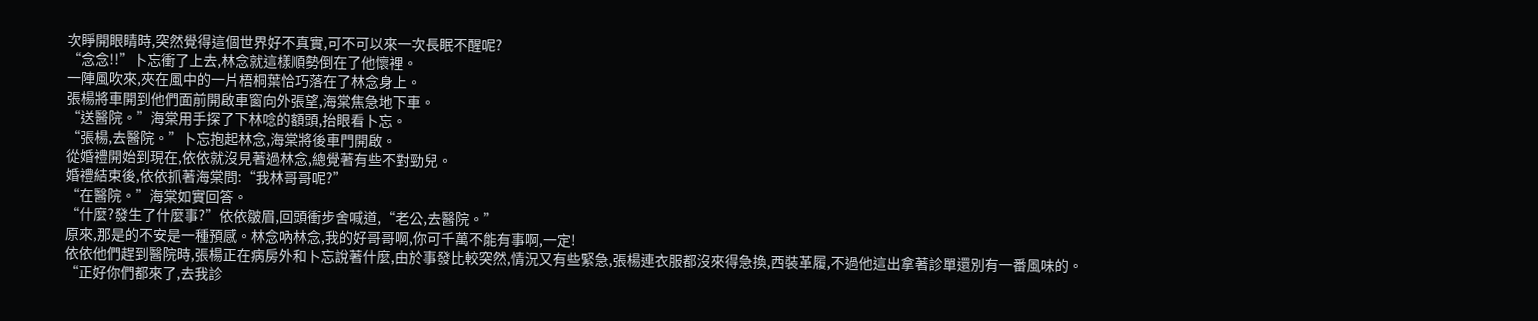次睜開眼睛時,突然覺得這個世界好不真實,可不可以來一次長眠不醒呢?
“念念!!”卜忘衝了上去,林念就這樣順勢倒在了他懷裡。
一陣風吹來,夾在風中的一片梧桐葉恰巧落在了林念身上。
張楊將車開到他們面前開啟車窗向外張望,海棠焦急地下車。
“送醫院。”海棠用手探了下林唸的額頭,抬眼看卜忘。
“張楊,去醫院。”卜忘抱起林念,海棠將後車門開啟。
從婚禮開始到現在,依依就沒見著過林念,總覺著有些不對勁兒。
婚禮結束後,依依抓著海棠問:“我林哥哥呢?”
“在醫院。”海棠如實回答。
“什麼?發生了什麼事?”依依皺眉,回頭衝步舍喊道,“老公,去醫院。”
原來,那是的不安是一種預感。林念吶林念,我的好哥哥啊,你可千萬不能有事啊,一定!
依依他們趕到醫院時,張楊正在病房外和卜忘說著什麼,由於事發比較突然,情況又有些緊急,張楊連衣服都沒來得急換,西裝革履,不過他這出拿著診單還別有一番風味的。
“正好你們都來了,去我診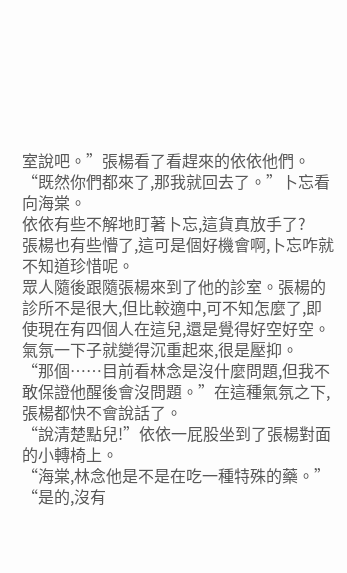室說吧。”張楊看了看趕來的依依他們。
“既然你們都來了,那我就回去了。”卜忘看向海棠。
依依有些不解地盯著卜忘,這貨真放手了?
張楊也有些懵了,這可是個好機會啊,卜忘咋就不知道珍惜呢。
眾人隨後跟隨張楊來到了他的診室。張楊的診所不是很大,但比較適中,可不知怎麼了,即使現在有四個人在這兒,還是覺得好空好空。氣氛一下子就變得沉重起來,很是壓抑。
“那個……目前看林念是沒什麼問題,但我不敢保證他醒後會沒問題。”在這種氣氛之下,張楊都快不會說話了。
“說清楚點兒!”依依一屁股坐到了張楊對面的小轉椅上。
“海棠,林念他是不是在吃一種特殊的藥。”
“是的,沒有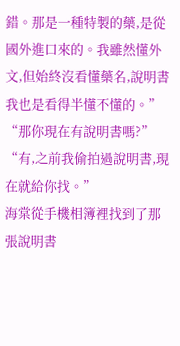錯。那是一種特製的藥,是從國外進口來的。我雖然懂外文,但始終沒看懂藥名,說明書我也是看得半懂不懂的。”
“那你現在有說明書嗎?”
“有,之前我偷拍過說明書,現在就給你找。”
海棠從手機相簿裡找到了那張說明書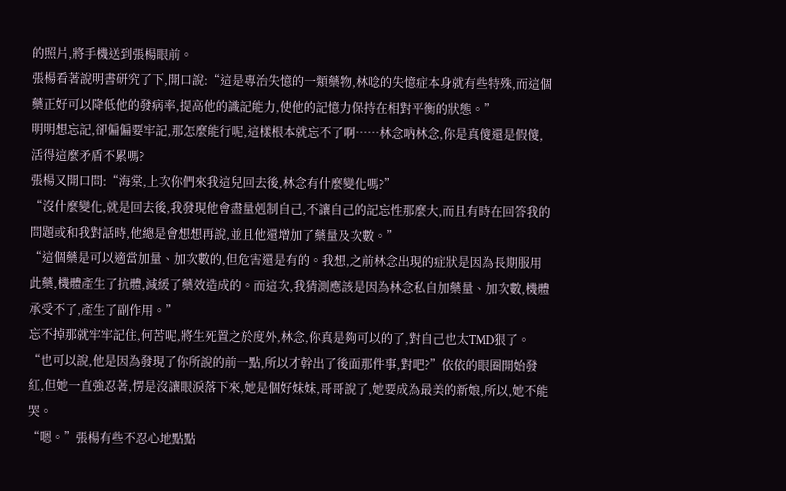的照片,將手機送到張楊眼前。
張楊看著說明書研究了下,開口說:“這是專治失憶的一類藥物,林唸的失憶症本身就有些特殊,而這個藥正好可以降低他的發病率,提高他的識記能力,使他的記憶力保持在相對平衡的狀態。”
明明想忘記,卻偏偏要牢記,那怎麼能行呢,這樣根本就忘不了啊……林念吶林念,你是真傻還是假傻,活得這麼矛盾不累嗎?
張楊又開口問:“海棠,上次你們來我這兒回去後,林念有什麼變化嗎?”
“沒什麼變化,就是回去後,我發現他會盡量剋制自己,不讓自己的記忘性那麼大,而且有時在回答我的問題或和我對話時,他總是會想想再說,並且他還增加了藥量及次數。”
“這個藥是可以適當加量、加次數的,但危害還是有的。我想,之前林念出現的症狀是因為長期服用此藥,機體產生了抗體,減緩了藥效造成的。而這次,我猜測應該是因為林念私自加藥量、加次數,機體承受不了,產生了副作用。”
忘不掉那就牢牢記住,何苦呢,將生死置之於度外,林念,你真是夠可以的了,對自己也太TMD狠了。
“也可以說,他是因為發現了你所說的前一點,所以才幹出了後面那件事,對吧?”依依的眼圈開始發紅,但她一直強忍著,愣是沒讓眼淚落下來,她是個好妹妹,哥哥說了,她要成為最美的新娘,所以,她不能哭。
“嗯。”張楊有些不忍心地點點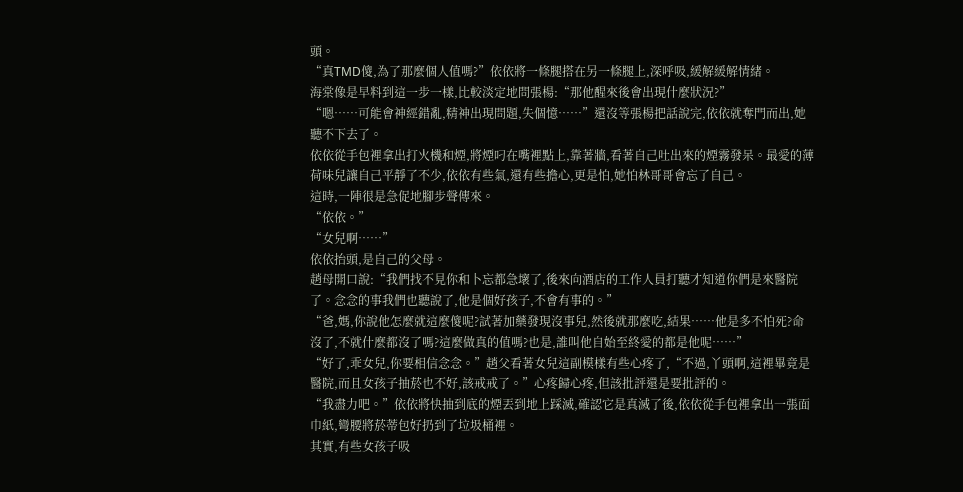頭。
“真TMD傻,為了那麼個人值嗎?”依依將一條腿搭在另一條腿上,深呼吸,緩解緩解情緒。
海棠像是早料到這一步一樣,比較淡定地問張楊:“那他醒來後會出現什麼狀況?”
“嗯……可能會神經錯亂,精神出現問題,失個憶……”還沒等張楊把話說完,依依就奪門而出,她聽不下去了。
依依從手包裡拿出打火機和煙,將煙叼在嘴裡點上,靠著牆,看著自己吐出來的煙霧發呆。最愛的薄荷味兒讓自己平靜了不少,依依有些氣,還有些擔心,更是怕,她怕林哥哥會忘了自己。
這時,一陣很是急促地腳步聲傳來。
“依依。”
“女兒啊……”
依依抬頭,是自己的父母。
趙母開口說:“我們找不見你和卜忘都急壞了,後來向酒店的工作人員打聽才知道你們是來醫院了。念念的事我們也聽說了,他是個好孩子,不會有事的。”
“爸,媽,你說他怎麼就這麼傻呢?試著加藥發現沒事兒,然後就那麼吃,結果……他是多不怕死?命沒了,不就什麼都沒了嗎?這麼做真的值嗎?也是,誰叫他自始至終愛的都是他呢……”
“好了,乖女兒,你要相信念念。”趙父看著女兒這副模樣有些心疼了,“不過,丫頭啊,這裡畢竟是醫院,而且女孩子抽菸也不好,該戒戒了。”心疼歸心疼,但該批評還是要批評的。
“我盡力吧。”依依將快抽到底的煙丟到地上踩滅,確認它是真滅了後,依依從手包裡拿出一張面巾紙,彎腰將菸蒂包好扔到了垃圾桶裡。
其實,有些女孩子吸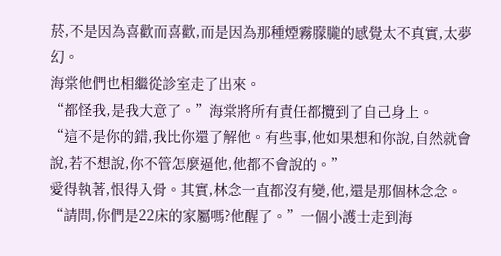菸,不是因為喜歡而喜歡,而是因為那種煙霧朦朧的感覺太不真實,太夢幻。
海棠他們也相繼從診室走了出來。
“都怪我,是我大意了。”海棠將所有責任都攬到了自己身上。
“這不是你的錯,我比你還了解他。有些事,他如果想和你說,自然就會說,若不想說,你不管怎麼逼他,他都不會說的。”
愛得執著,恨得入骨。其實,林念一直都沒有變,他,還是那個林念念。
“請問,你們是22床的家屬嗎?他醒了。”一個小護士走到海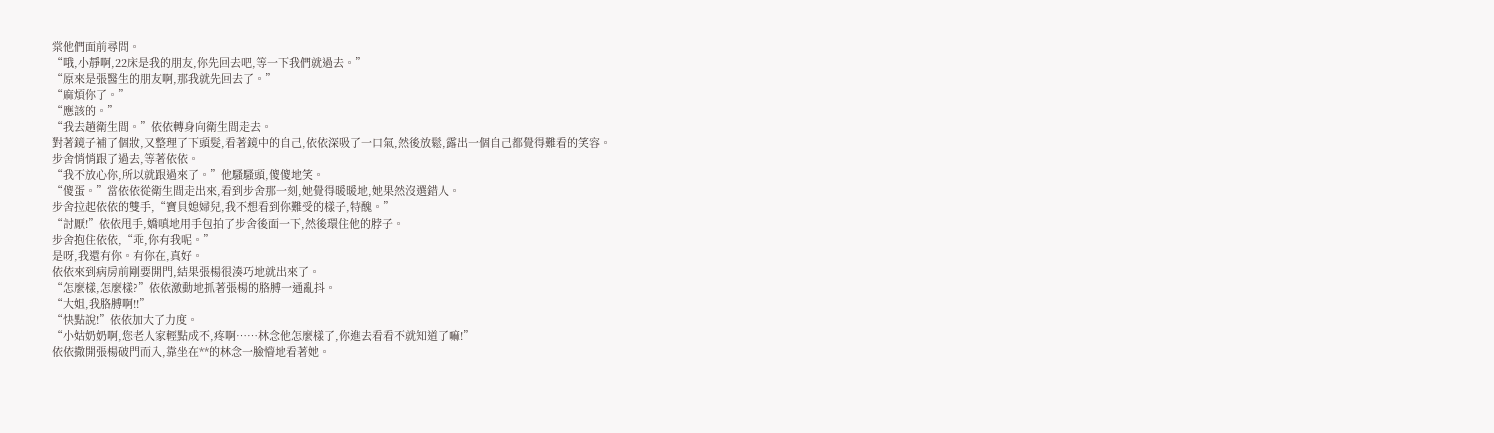棠他們面前尋問。
“哦,小靜啊,22床是我的朋友,你先回去吧,等一下我們就過去。”
“原來是張醫生的朋友啊,那我就先回去了。”
“麻煩你了。”
“應該的。”
“我去趟衛生間。”依依轉身向衛生間走去。
對著鏡子補了個妝,又整理了下頭髮,看著鏡中的自己,依依深吸了一口氣,然後放鬆,露出一個自己都覺得難看的笑容。
步舍悄悄跟了過去,等著依依。
“我不放心你,所以就跟過來了。”他騷騷頭,傻傻地笑。
“傻蛋。”當依依從衛生間走出來,看到步舍那一刻,她覺得暖暖地,她果然沒選錯人。
步舍拉起依依的雙手,“寶貝媳婦兒,我不想看到你難受的樣子,特醜。”
“討厭!”依依甩手,嬌嗔地用手包拍了步舍後面一下,然後環住他的脖子。
步舍抱住依依,“乖,你有我呢。”
是呀,我還有你。有你在,真好。
依依來到病房前剛要開門,結果張楊很湊巧地就出來了。
“怎麼樣,怎麼樣?”依依激動地抓著張楊的胳膊一通亂抖。
“大姐,我胳膊啊!!”
“快點說!”依依加大了力度。
“小姑奶奶啊,您老人家輕點成不,疼啊……林念他怎麼樣了,你進去看看不就知道了嘛!”
依依撒開張楊破門而入,靠坐在**的林念一臉懵地看著她。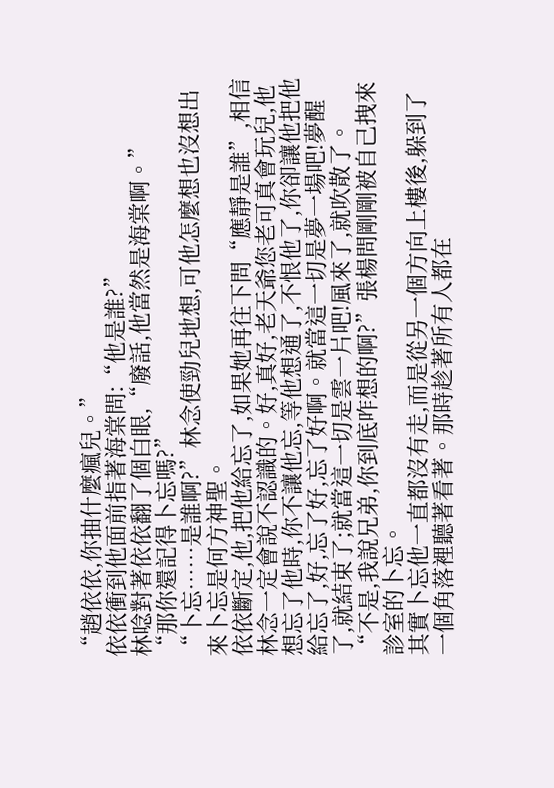“趙依依,你抽什麼瘋兒。”
依依衝到他面前指著海棠問:“他是誰?”
林唸對著依依翻了個白眼,“廢話,他當然是海棠啊。”
“那你還記得卜忘嗎?”
“卜忘……是誰啊?”林念使勁兒地想,可他怎麼想也沒想出來卜忘是何方神聖。
依依斷定,他,把他給忘了,如果她再往下問“應靜是誰”,相信林念一定會說不認識的。好,真好,老天爺您老可真會玩兒,他想忘了他時,你不讓他忘,等他想通了,不恨他了,你卻讓他把他給忘了,好,忘了好,忘了好啊。就當這一切是夢一場吧!夢醒了,就結束了;就當這一切是雲一片吧!風來了,就吹散了。
“不是,我說兄弟,你到底咋想的啊?”張楊問剛剛被自己拽來診室的卜忘。
其實卜忘他一直都沒有走,而是從另一個方向上樓後,躲到了一個角落裡聽著看著。那時趁著所有人都在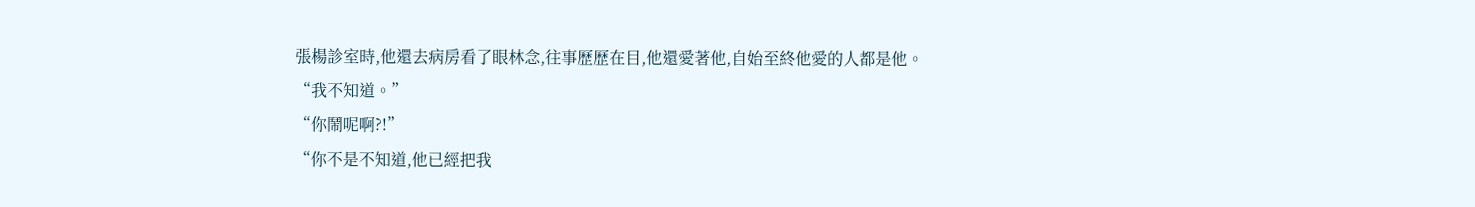張楊診室時,他還去病房看了眼林念,往事歷歷在目,他還愛著他,自始至終他愛的人都是他。
“我不知道。”
“你鬧呢啊?!”
“你不是不知道,他已經把我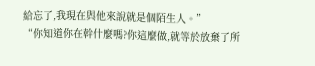給忘了,我現在與他來說就是個陌生人。”
“你知道你在幹什麼嗎?你這麼做,就等於放棄了所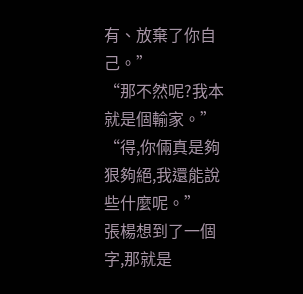有、放棄了你自己。”
“那不然呢?我本就是個輸家。”
“得,你倆真是夠狠夠絕,我還能說些什麼呢。”
張楊想到了一個字,那就是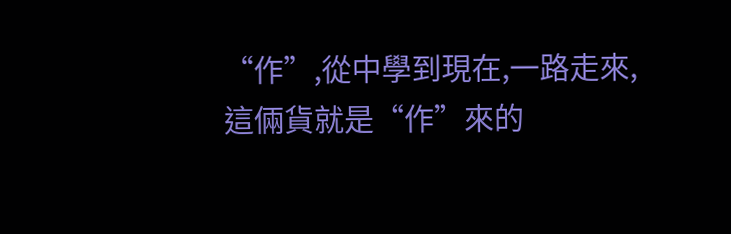“作”,從中學到現在,一路走來,這倆貨就是“作”來的